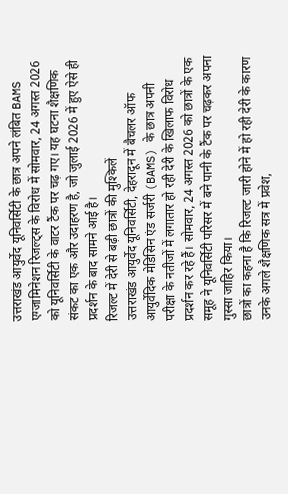उत्तराखंड आयुर्वेद यूनिवर्सिटी के छात्र अपने लंबित BAMS एग्जामिनेशन रिजल्ट्स के विरोध में सोमवार, 24 अगस्त 2026 को यूनिवर्सिटी के वाटर टैंक पर चढ़ गए। यह घटना शैक्षणिक संकट का एक और उदाहरण है, जो जुलाई 2026 में हुए ऐसे ही प्रदर्शन के बाद सामने आई है।
रिजल्ट में देरी से बढ़ी छात्रों की मुश्किलें
उत्तराखंड आयुर्वेद यूनिवर्सिटी, देहरादून में बैचलर ऑफ आयुर्वेदिक मेडिसिन एंड सर्जरी (BAMS) के छात्र अपनी परीक्षा के नतीजों में लगातार हो रही देरी के खिलाफ विरोध प्रदर्शन कर रहे हैं। सोमवार, 24 अगस्त 2026 को छात्रों के एक समूह ने यूनिवर्सिटी परिसर में बने पानी के टैंक पर चढ़कर अपना गुस्सा जाहिर किया।
छात्रों का कहना है कि रिजल्ट जारी होने में हो रही देरी के कारण उनके अगले शैक्षणिक सत्र में प्रवेश,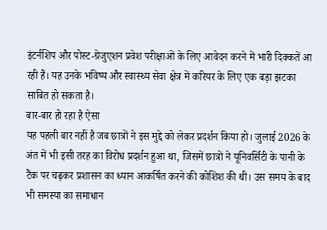इंटर्नशिप और पोस्ट-ग्रेजुएशन प्रवेश परीक्षाओं के लिए आवेदन करने में भारी दिक्कतें आ रही हैं। यह उनके भविष्य और स्वास्थ्य सेवा क्षेत्र में करियर के लिए एक बड़ा झटका साबित हो सकता है।
बार-बार हो रहा है ऐसा
यह पहली बार नहीं है जब छात्रों ने इस मुद्दे को लेकर प्रदर्शन किया हो। जुलाई 2026 के अंत में भी इसी तरह का विरोध प्रदर्शन हुआ था, जिसमें छात्रों ने यूनिवर्सिटी के पानी के टैंक पर चढ़कर प्रशासन का ध्यान आकर्षित करने की कोशिश की थी। उस समय के बाद भी समस्या का समाधान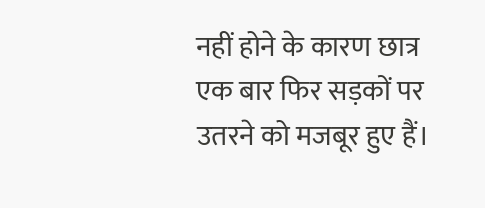नहीं होने के कारण छात्र एक बार फिर सड़कों पर उतरने को मजबूर हुए हैं।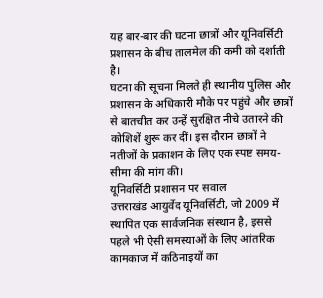यह बार-बार की घटना छात्रों और यूनिवर्सिटी प्रशासन के बीच तालमेल की कमी को दर्शाती है।
घटना की सूचना मिलते ही स्थानीय पुलिस और प्रशासन के अधिकारी मौके पर पहुंचे और छात्रों से बातचीत कर उन्हें सुरक्षित नीचे उतारने की कोशिशें शुरू कर दीं। इस दौरान छात्रों ने नतीजों के प्रकाशन के लिए एक स्पष्ट समय-सीमा की मांग की।
यूनिवर्सिटी प्रशासन पर सवाल
उत्तराखंड आयुर्वेद यूनिवर्सिटी, जो 2009 में स्थापित एक सार्वजनिक संस्थान है, इससे पहले भी ऐसी समस्याओं के लिए आंतरिक कामकाज में कठिनाइयों का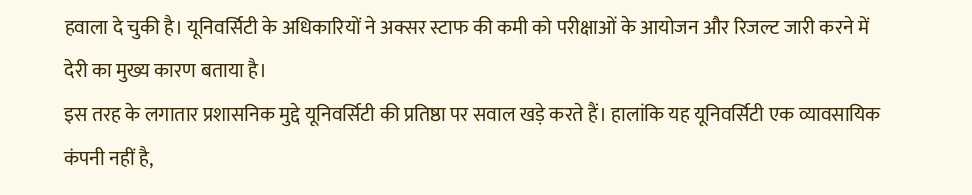हवाला दे चुकी है। यूनिवर्सिटी के अधिकारियों ने अक्सर स्टाफ की कमी को परीक्षाओं के आयोजन और रिजल्ट जारी करने में देरी का मुख्य कारण बताया है।
इस तरह के लगातार प्रशासनिक मुद्दे यूनिवर्सिटी की प्रतिष्ठा पर सवाल खड़े करते हैं। हालांकि यह यूनिवर्सिटी एक व्यावसायिक कंपनी नहीं है,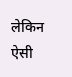लेकिन ऐसी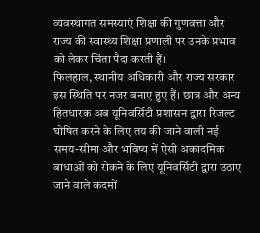व्यवस्थागत समस्याएं शिक्षा की गुणवत्ता और राज्य की स्वास्थ्य शिक्षा प्रणाली पर उनके प्रभाव को लेकर चिंता पैदा करती हैं।
फिलहाल, स्थानीय अधिकारी और राज्य सरकार इस स्थिति पर नजर बनाए हुए हैं। छात्र और अन्य हितधारक अब यूनिवर्सिटी प्रशासन द्वारा रिजल्ट घोषित करने के लिए तय की जाने वाली नई समय-सीमा और भविष्य में ऐसी अकादमिक बाधाओं को रोकने के लिए यूनिवर्सिटी द्वारा उठाए जाने वाले कदमों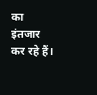का इंतजार कर रहे हैं।